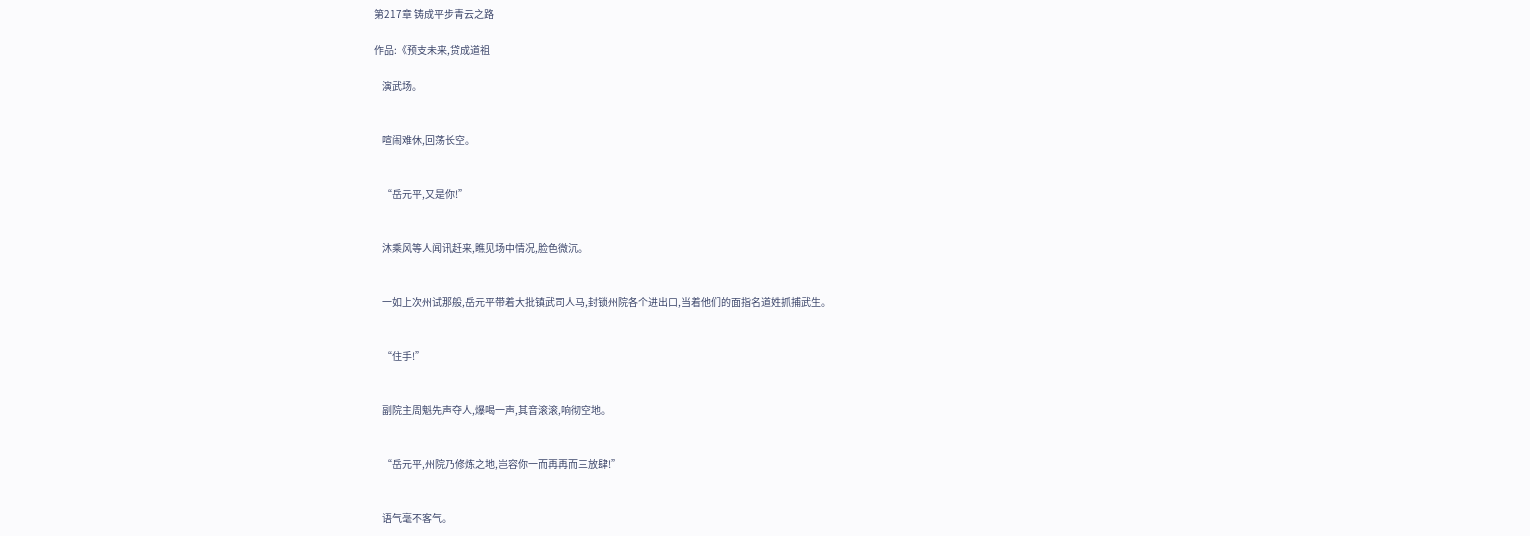第217章 铸成平步青云之路

作品:《预支未来,贷成道祖

    演武场。


    喧闹难休,回荡长空。


    “岳元平,又是你!”


    沐乘风等人闻讯赶来,瞧见场中情况,脸色微沉。


    一如上次州试那般,岳元平带着大批镇武司人马,封锁州院各个进出口,当着他们的面指名道姓抓捕武生。


    “住手!”


    副院主周魁先声夺人,爆喝一声,其音滚滚,响彻空地。


    “岳元平,州院乃修炼之地,岂容你一而再再而三放肆!”


    语气毫不客气。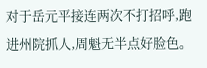对于岳元平接连两次不打招呼,跑进州院抓人,周魁无半点好脸色。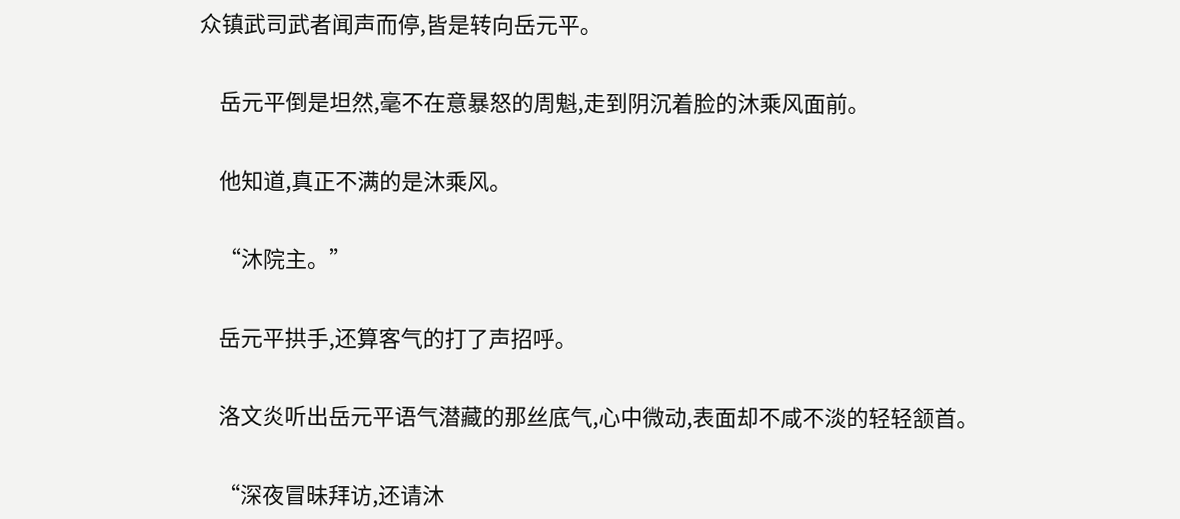众镇武司武者闻声而停,皆是转向岳元平。


    岳元平倒是坦然,毫不在意暴怒的周魁,走到阴沉着脸的沐乘风面前。


    他知道,真正不满的是沐乘风。


    “沐院主。”


    岳元平拱手,还算客气的打了声招呼。


    洛文炎听出岳元平语气潜藏的那丝底气,心中微动,表面却不咸不淡的轻轻颔首。


    “深夜冒昧拜访,还请沐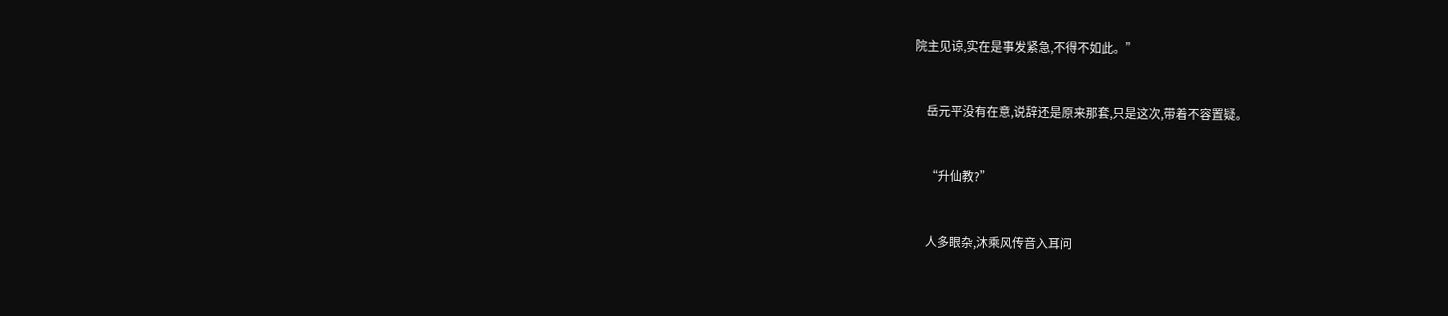院主见谅,实在是事发紧急,不得不如此。”


    岳元平没有在意,说辞还是原来那套,只是这次,带着不容置疑。


    “升仙教?”


    人多眼杂,沐乘风传音入耳问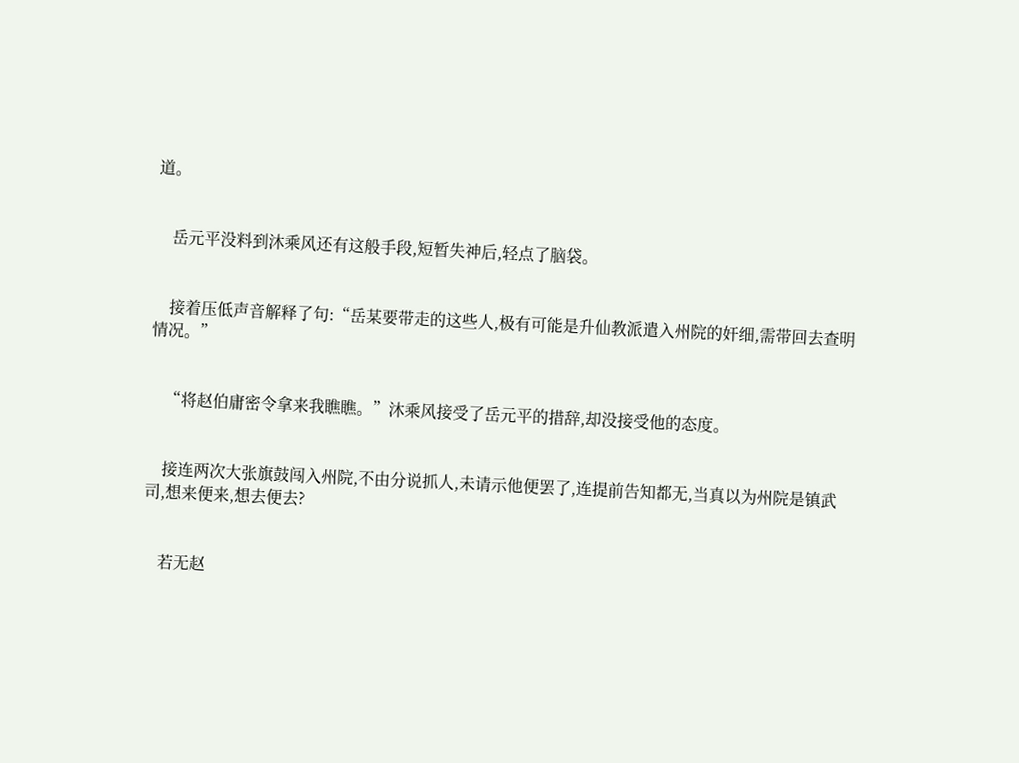道。


    岳元平没料到沐乘风还有这般手段,短暂失神后,轻点了脑袋。


    接着压低声音解释了句:“岳某要带走的这些人,极有可能是升仙教派遣入州院的奸细,需带回去查明情况。”


    “将赵伯庸密令拿来我瞧瞧。”沐乘风接受了岳元平的措辞,却没接受他的态度。


    接连两次大张旗鼓闯入州院,不由分说抓人,未请示他便罢了,连提前告知都无,当真以为州院是镇武司,想来便来,想去便去?


    若无赵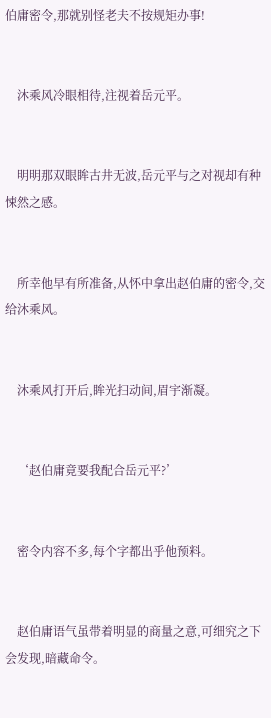伯庸密令,那就别怪老夫不按规矩办事!


    沐乘风冷眼相待,注视着岳元平。


    明明那双眼眸古井无波,岳元平与之对视却有种悚然之感。


    所幸他早有所准备,从怀中拿出赵伯庸的密令,交给沐乘风。


    沐乘风打开后,眸光扫动间,眉宇渐凝。


    ‘赵伯庸竟要我配合岳元平?’


    密令内容不多,每个字都出乎他预料。


    赵伯庸语气虽带着明显的商量之意,可细究之下会发现,暗藏命令。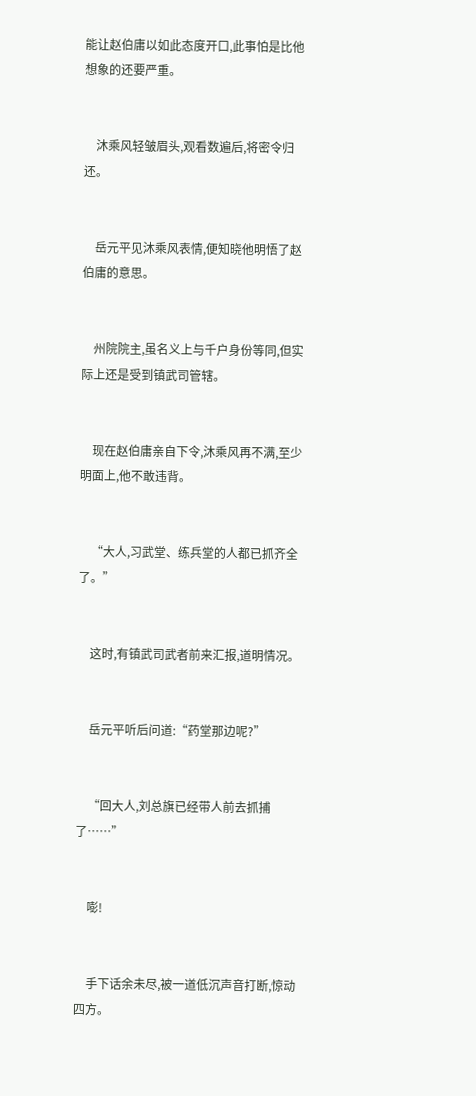能让赵伯庸以如此态度开口,此事怕是比他想象的还要严重。


    沐乘风轻皱眉头,观看数遍后,将密令归还。


    岳元平见沐乘风表情,便知晓他明悟了赵伯庸的意思。


    州院院主,虽名义上与千户身份等同,但实际上还是受到镇武司管辖。


    现在赵伯庸亲自下令,沐乘风再不满,至少明面上,他不敢违背。


    “大人,习武堂、练兵堂的人都已抓齐全了。”


    这时,有镇武司武者前来汇报,道明情况。


    岳元平听后问道:“药堂那边呢?”


    “回大人,刘总旗已经带人前去抓捕了……”


    嘭!


    手下话余未尽,被一道低沉声音打断,惊动四方。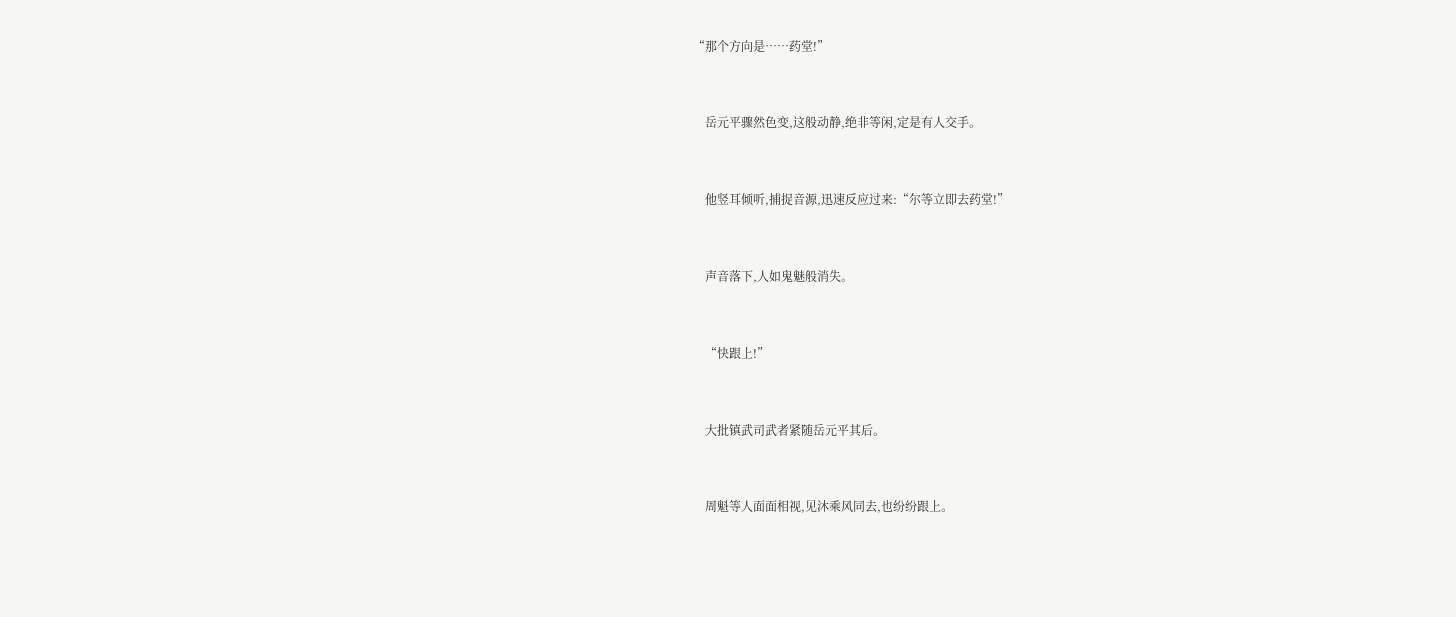“那个方向是……药堂!”


    岳元平骤然色变,这般动静,绝非等闲,定是有人交手。


    他竖耳倾听,捕捉音源,迅速反应过来:“尔等立即去药堂!”


    声音落下,人如鬼魅般消失。


    “快跟上!”


    大批镇武司武者紧随岳元平其后。


    周魁等人面面相视,见沐乘风同去,也纷纷跟上。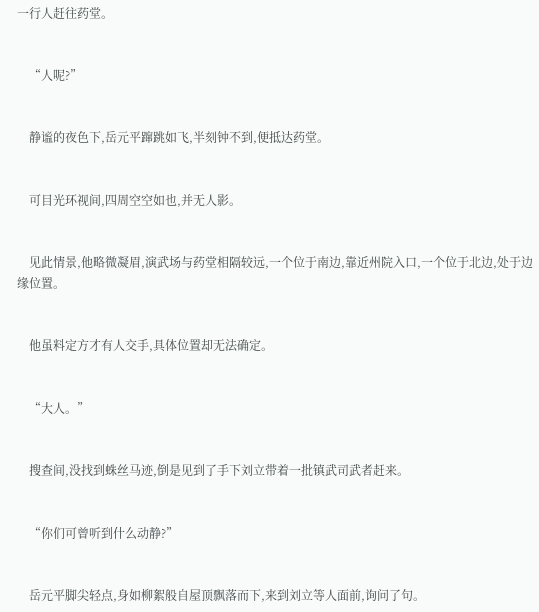一行人赶往药堂。


    “人呢?”


    静谧的夜色下,岳元平蹿跳如飞,半刻钟不到,便抵达药堂。


    可目光环视间,四周空空如也,并无人影。


    见此情景,他略微凝眉,演武场与药堂相隔较远,一个位于南边,靠近州院入口,一个位于北边,处于边缘位置。


    他虽料定方才有人交手,具体位置却无法确定。


    “大人。”


    搜查间,没找到蛛丝马迹,倒是见到了手下刘立带着一批镇武司武者赶来。


    “你们可曾听到什么动静?”


    岳元平脚尖轻点,身如柳絮般自屋顶飘落而下,来到刘立等人面前,询问了句。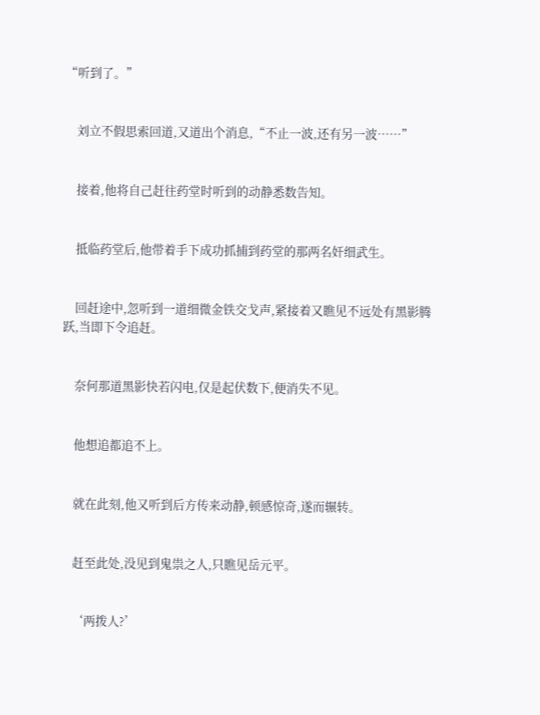“听到了。”


    刘立不假思索回道,又道出个消息,“不止一波,还有另一波……”


    接着,他将自己赶往药堂时听到的动静悉数告知。


    抵临药堂后,他带着手下成功抓捕到药堂的那两名奸细武生。


    回赶途中,忽听到一道细微金铁交戈声,紧接着又瞧见不远处有黑影腾跃,当即下令追赶。


    奈何那道黑影快若闪电,仅是起伏数下,便消失不见。


    他想追都追不上。


    就在此刻,他又听到后方传来动静,顿感惊奇,遂而辗转。


    赶至此处,没见到鬼祟之人,只瞧见岳元平。


    ‘两拨人?’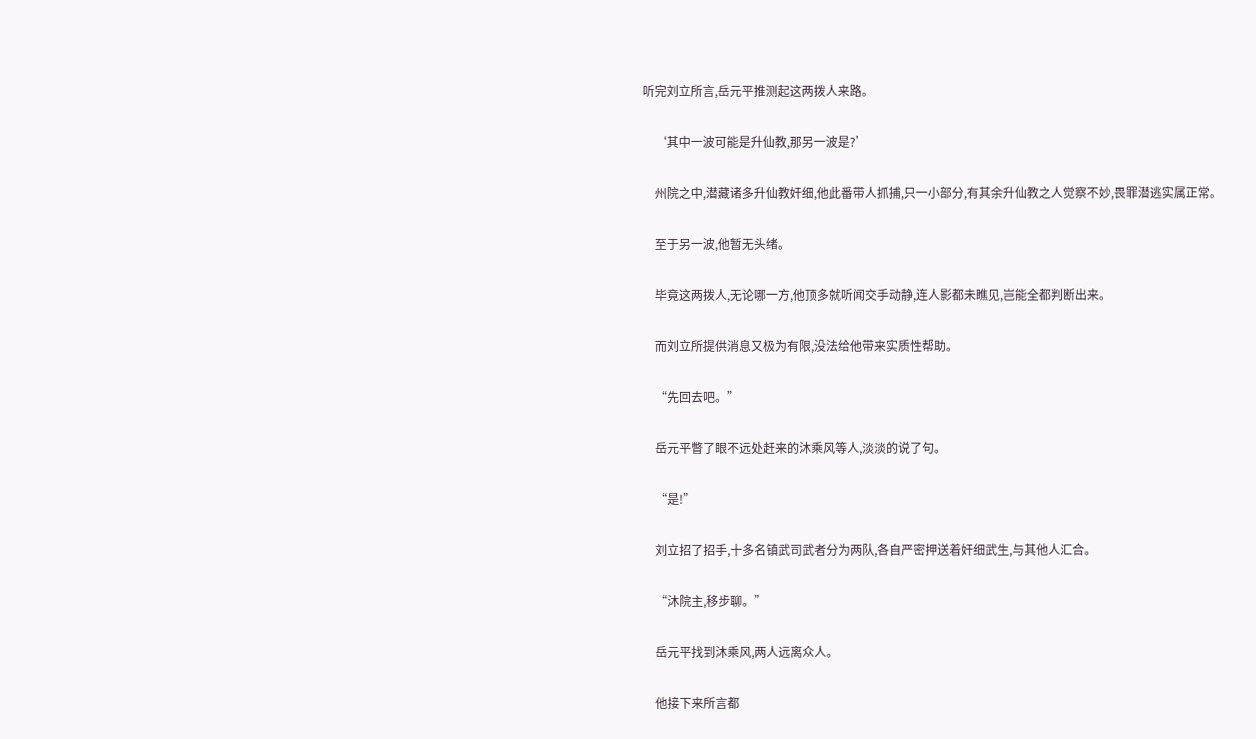听完刘立所言,岳元平推测起这两拨人来路。


    ‘其中一波可能是升仙教,那另一波是?’


    州院之中,潜藏诸多升仙教奸细,他此番带人抓捕,只一小部分,有其余升仙教之人觉察不妙,畏罪潜逃实属正常。


    至于另一波,他暂无头绪。


    毕竟这两拨人,无论哪一方,他顶多就听闻交手动静,连人影都未瞧见,岂能全都判断出来。


    而刘立所提供消息又极为有限,没法给他带来实质性帮助。


    “先回去吧。”


    岳元平瞥了眼不远处赶来的沐乘风等人,淡淡的说了句。


    “是!”


    刘立招了招手,十多名镇武司武者分为两队,各自严密押送着奸细武生,与其他人汇合。


    “沐院主,移步聊。”


    岳元平找到沐乘风,两人远离众人。


    他接下来所言都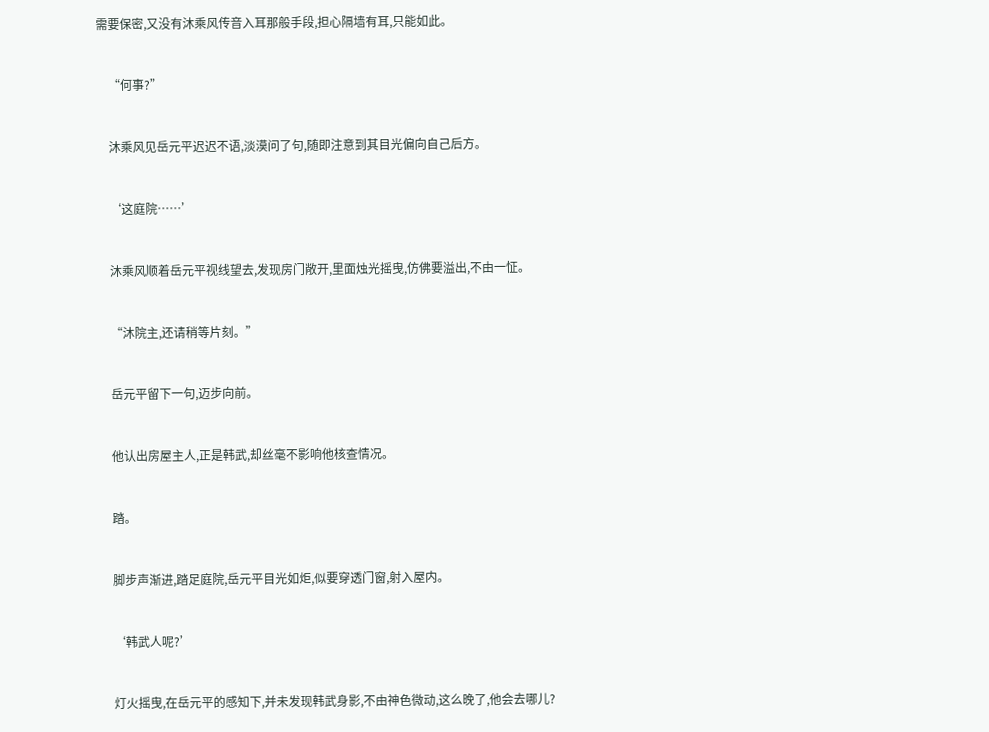需要保密,又没有沐乘风传音入耳那般手段,担心隔墙有耳,只能如此。


    “何事?”


    沐乘风见岳元平迟迟不语,淡漠问了句,随即注意到其目光偏向自己后方。


    ‘这庭院……’


    沐乘风顺着岳元平视线望去,发现房门敞开,里面烛光摇曳,仿佛要溢出,不由一怔。


    “沐院主,还请稍等片刻。”


    岳元平留下一句,迈步向前。


    他认出房屋主人,正是韩武,却丝毫不影响他核查情况。


    踏。


    脚步声渐进,踏足庭院,岳元平目光如炬,似要穿透门窗,射入屋内。


    ‘韩武人呢?’


    灯火摇曳,在岳元平的感知下,并未发现韩武身影,不由神色微动,这么晚了,他会去哪儿?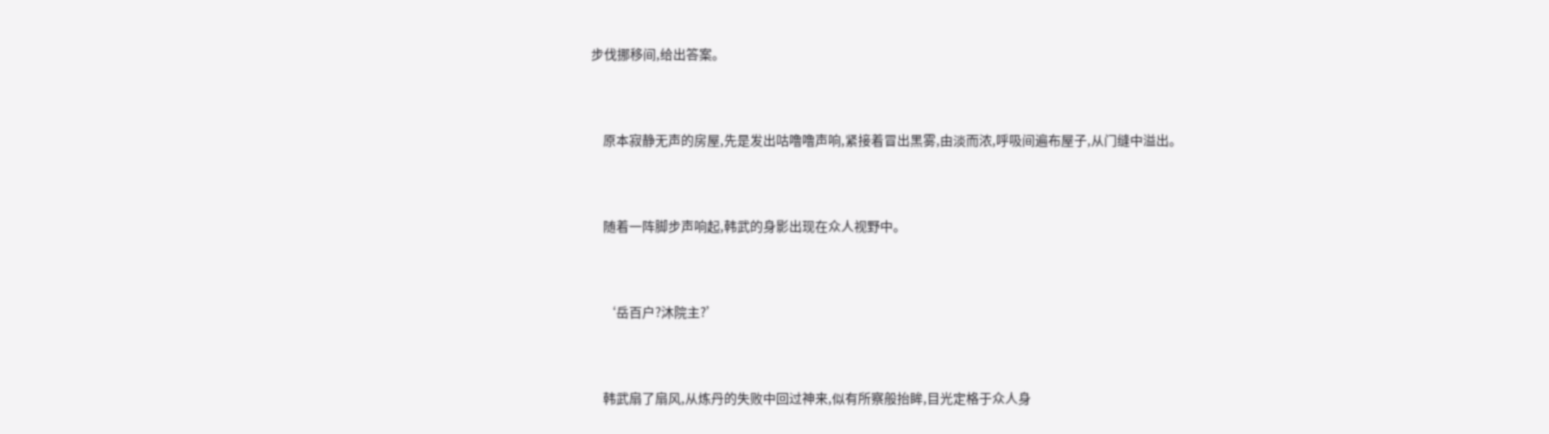步伐挪移间,给出答案。


    原本寂静无声的房屋,先是发出咕噜噜声响,紧接着冒出黑雾,由淡而浓,呼吸间遍布屋子,从门缝中溢出。


    随着一阵脚步声响起,韩武的身影出现在众人视野中。


    ‘岳百户?沐院主?’


    韩武扇了扇风,从炼丹的失败中回过神来,似有所察般抬眸,目光定格于众人身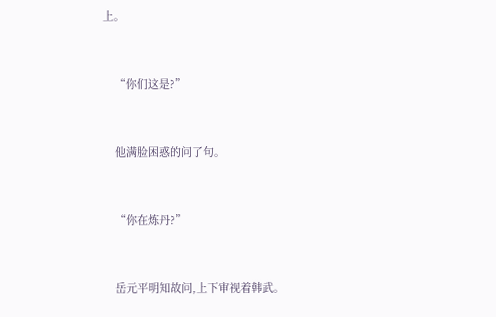上。


    “你们这是?”


    他满脸困惑的问了句。


    “你在炼丹?”


    岳元平明知故问,上下审视着韩武。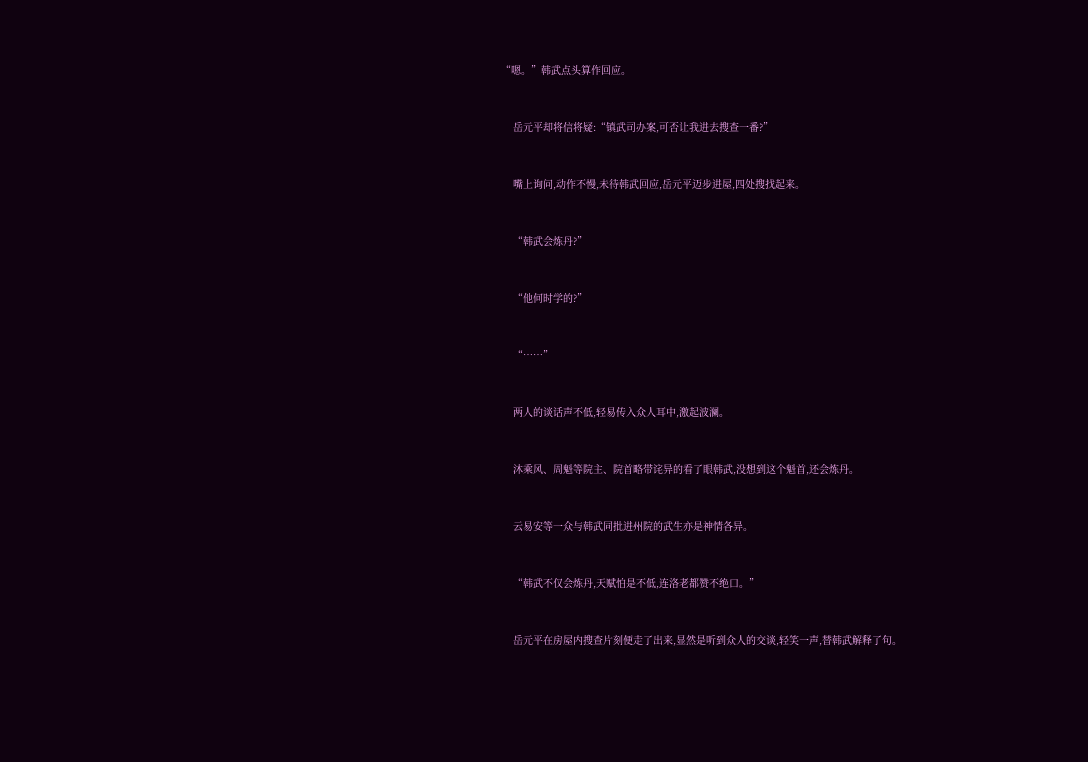“嗯。”韩武点头算作回应。


    岳元平却将信将疑:“镇武司办案,可否让我进去搜查一番?”


    嘴上询问,动作不慢,未待韩武回应,岳元平迈步进屋,四处搜找起来。


    “韩武会炼丹?”


    “他何时学的?”


    “……”


    两人的谈话声不低,轻易传入众人耳中,激起波澜。


    沐乘风、周魁等院主、院首略带诧异的看了眼韩武,没想到这个魁首,还会炼丹。


    云易安等一众与韩武同批进州院的武生亦是神情各异。


    “韩武不仅会炼丹,天赋怕是不低,连洛老都赞不绝口。”


    岳元平在房屋内搜查片刻便走了出来,显然是听到众人的交谈,轻笑一声,替韩武解释了句。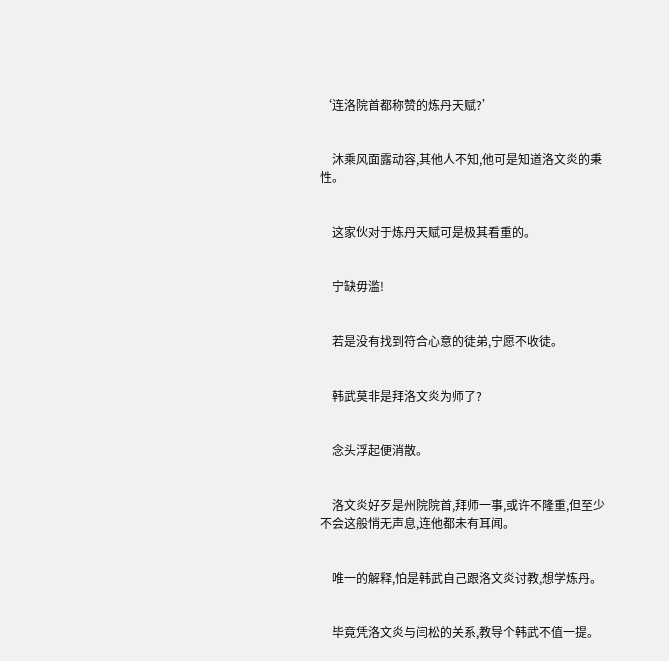‘连洛院首都称赞的炼丹天赋?’


    沐乘风面露动容,其他人不知,他可是知道洛文炎的秉性。


    这家伙对于炼丹天赋可是极其看重的。


    宁缺毋滥!


    若是没有找到符合心意的徒弟,宁愿不收徒。


    韩武莫非是拜洛文炎为师了?


    念头浮起便消散。


    洛文炎好歹是州院院首,拜师一事,或许不隆重,但至少不会这般悄无声息,连他都未有耳闻。


    唯一的解释,怕是韩武自己跟洛文炎讨教,想学炼丹。


    毕竟凭洛文炎与闫松的关系,教导个韩武不值一提。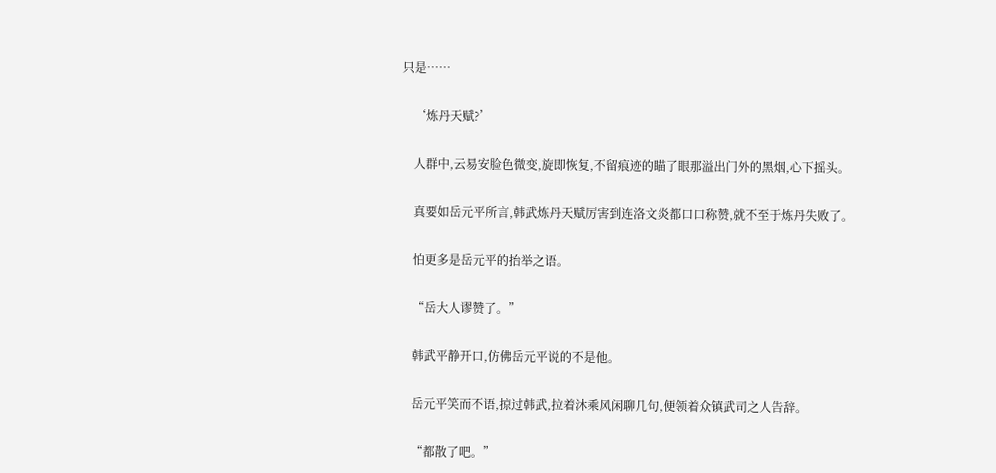只是……


    ‘炼丹天赋?’


    人群中,云易安脸色微变,旋即恢复,不留痕迹的瞄了眼那溢出门外的黑烟,心下摇头。


    真要如岳元平所言,韩武炼丹天赋厉害到连洛文炎都口口称赞,就不至于炼丹失败了。


    怕更多是岳元平的抬举之语。


    “岳大人谬赞了。”


    韩武平静开口,仿佛岳元平说的不是他。


    岳元平笑而不语,掠过韩武,拉着沐乘风闲聊几句,便领着众镇武司之人告辞。


    “都散了吧。”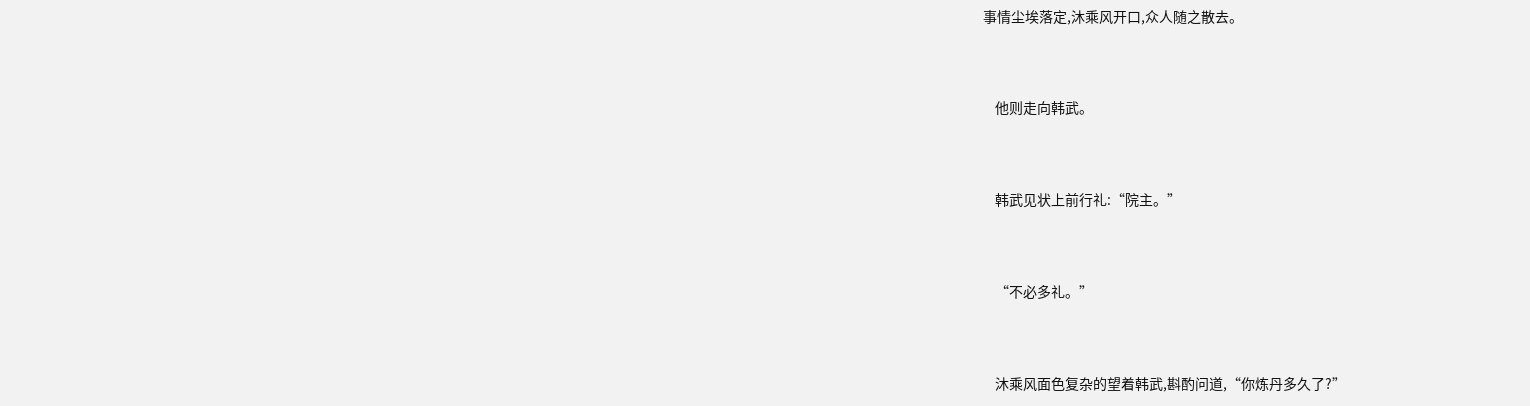事情尘埃落定,沐乘风开口,众人随之散去。


    他则走向韩武。


    韩武见状上前行礼:“院主。”


    “不必多礼。”


    沐乘风面色复杂的望着韩武,斟酌问道,“你炼丹多久了?”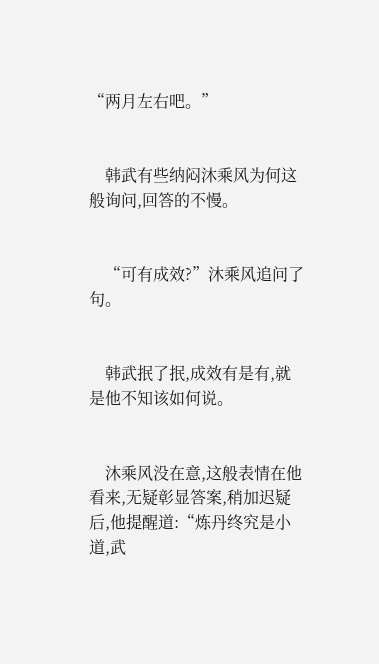“两月左右吧。”


    韩武有些纳闷沐乘风为何这般询问,回答的不慢。


    “可有成效?”沐乘风追问了句。


    韩武抿了抿,成效有是有,就是他不知该如何说。


    沐乘风没在意,这般表情在他看来,无疑彰显答案,稍加迟疑后,他提醒道:“炼丹终究是小道,武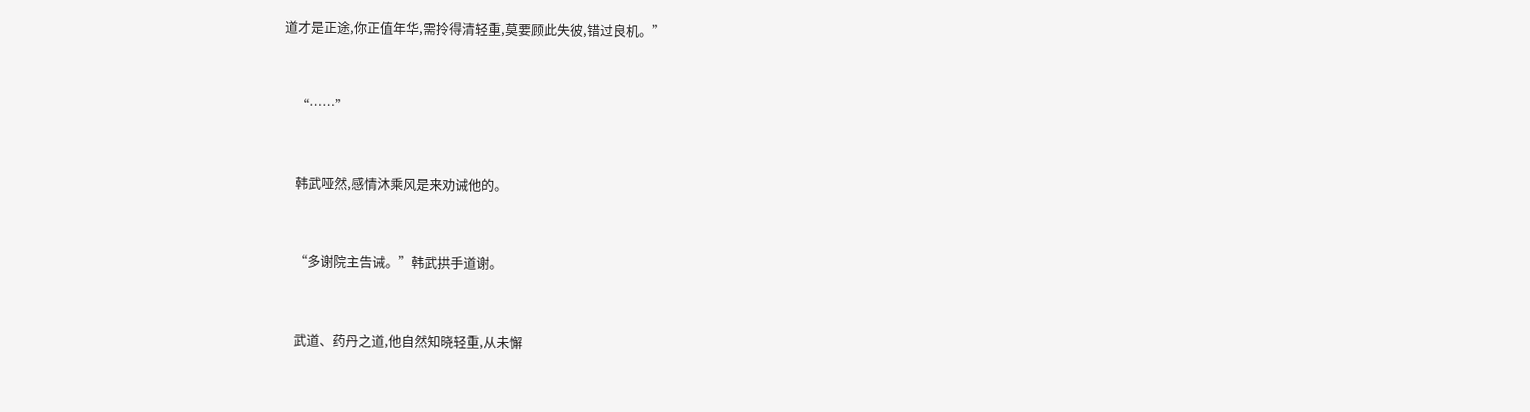道才是正途,你正值年华,需拎得清轻重,莫要顾此失彼,错过良机。”


    “……”


    韩武哑然,感情沐乘风是来劝诫他的。


    “多谢院主告诫。”韩武拱手道谢。


    武道、药丹之道,他自然知晓轻重,从未懈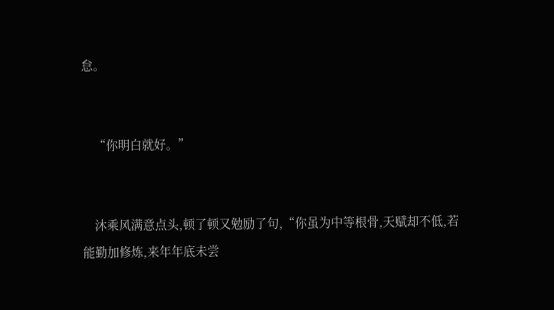怠。


    “你明白就好。”


    沐乘风满意点头,顿了顿又勉励了句,“你虽为中等根骨,天赋却不低,若能勤加修炼,来年年底未尝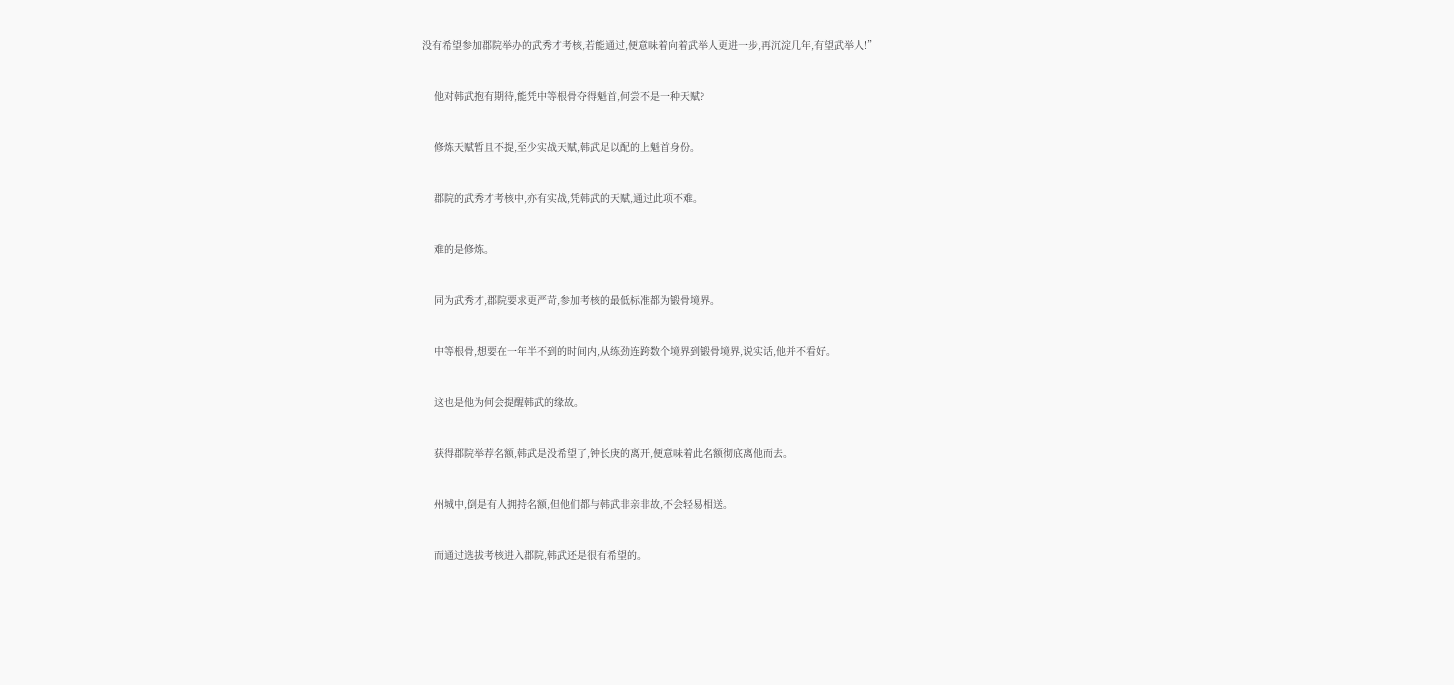没有希望参加郡院举办的武秀才考核,若能通过,便意味着向着武举人更进一步,再沉淀几年,有望武举人!”


    他对韩武抱有期待,能凭中等根骨夺得魁首,何尝不是一种天赋?


    修炼天赋暂且不提,至少实战天赋,韩武足以配的上魁首身份。


    郡院的武秀才考核中,亦有实战,凭韩武的天赋,通过此项不难。


    难的是修炼。


    同为武秀才,郡院要求更严苛,参加考核的最低标准都为锻骨境界。


    中等根骨,想要在一年半不到的时间内,从练劲连跨数个境界到锻骨境界,说实话,他并不看好。


    这也是他为何会提醒韩武的缘故。


    获得郡院举荐名额,韩武是没希望了,钟长庚的离开,便意味着此名额彻底离他而去。


    州城中,倒是有人拥持名额,但他们都与韩武非亲非故,不会轻易相送。


    而通过选拔考核进入郡院,韩武还是很有希望的。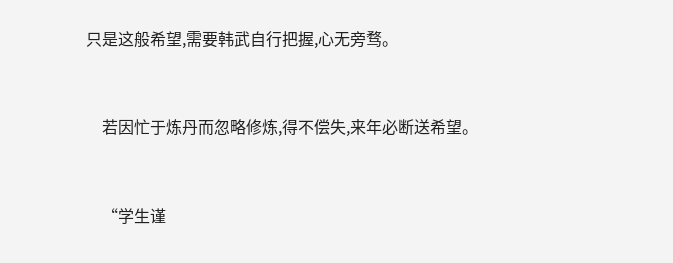只是这般希望,需要韩武自行把握,心无旁骛。


    若因忙于炼丹而忽略修炼,得不偿失,来年必断送希望。


    “学生谨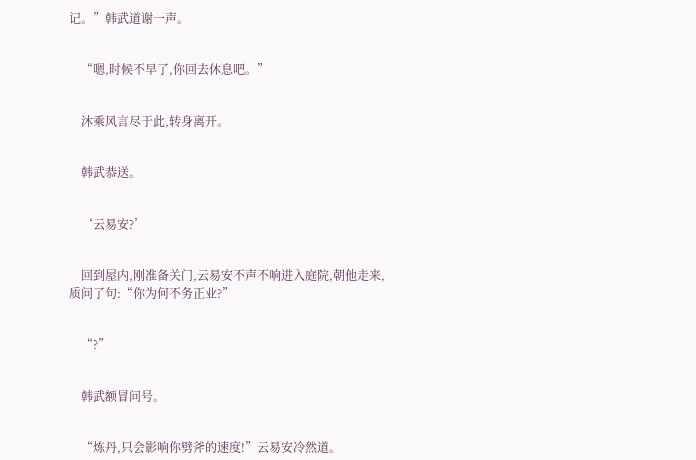记。”韩武道谢一声。


    “嗯,时候不早了,你回去休息吧。”


    沐乘风言尽于此,转身离开。


    韩武恭送。


    ‘云易安?’


    回到屋内,刚准备关门,云易安不声不响进入庭院,朝他走来,质问了句:“你为何不务正业?”


    “?”


    韩武额冒问号。


    “炼丹,只会影响你劈斧的速度!”云易安冷然道。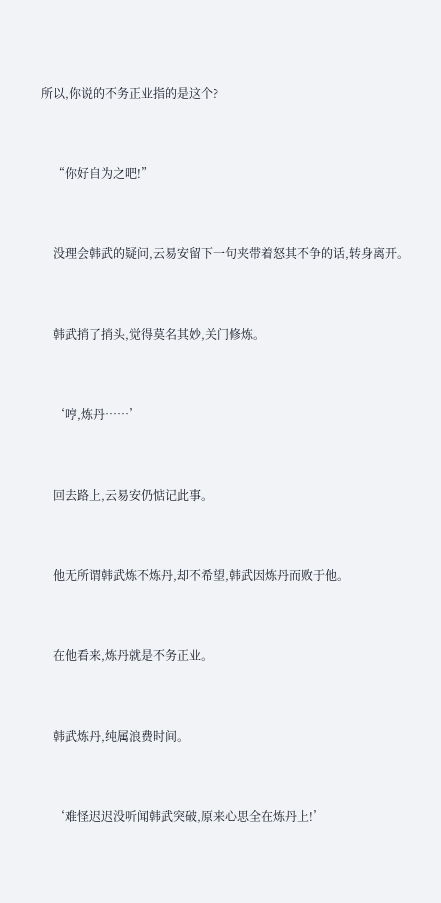所以,你说的不务正业指的是这个?


    “你好自为之吧!”


    没理会韩武的疑问,云易安留下一句夹带着怒其不争的话,转身离开。


    韩武捎了捎头,觉得莫名其妙,关门修炼。


    ‘哼,炼丹……’


    回去路上,云易安仍惦记此事。


    他无所谓韩武炼不炼丹,却不希望,韩武因炼丹而败于他。


    在他看来,炼丹就是不务正业。


    韩武炼丹,纯属浪费时间。


    ‘难怪迟迟没听闻韩武突破,原来心思全在炼丹上!’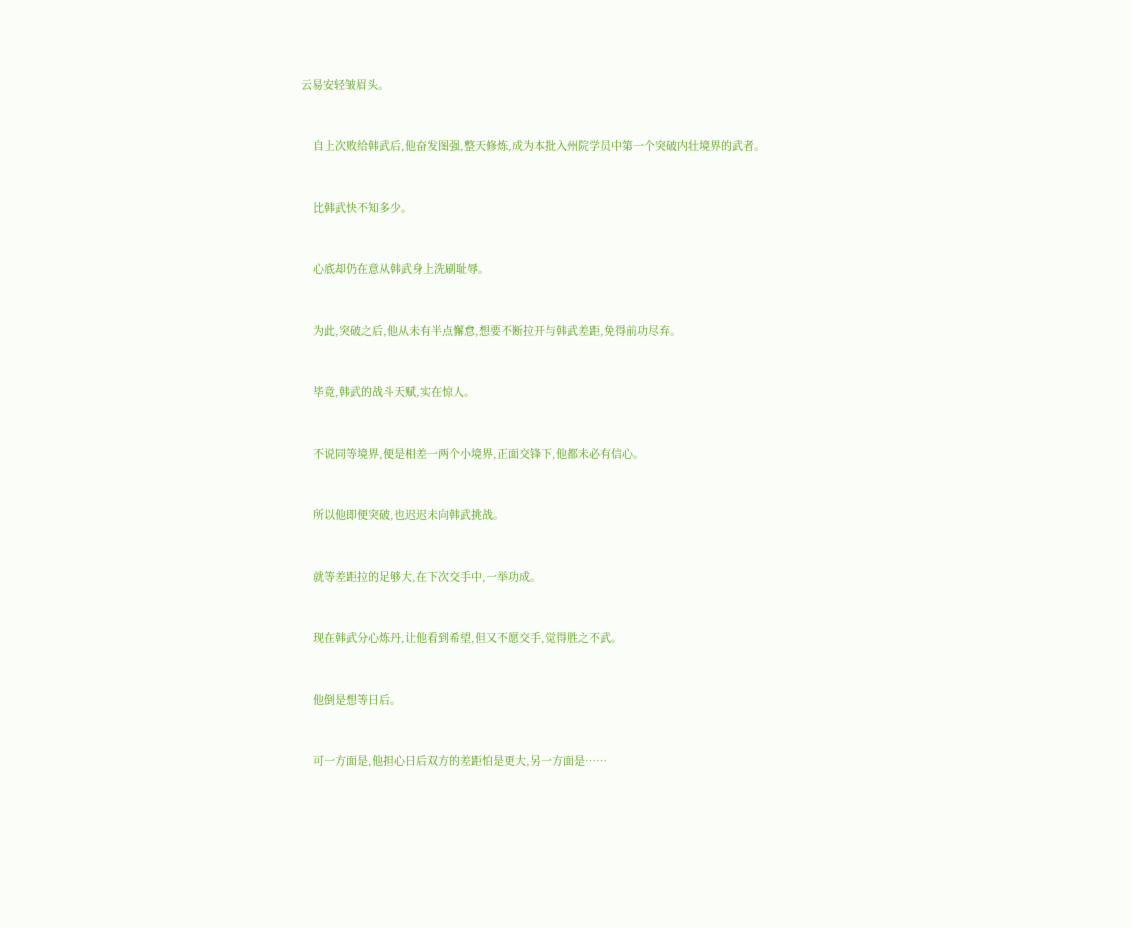云易安轻皱眉头。


    自上次败给韩武后,他奋发图强,整天修炼,成为本批入州院学员中第一个突破内壮境界的武者。


    比韩武快不知多少。


    心底却仍在意从韩武身上洗刷耻辱。


    为此,突破之后,他从未有半点懈怠,想要不断拉开与韩武差距,免得前功尽弃。


    毕竟,韩武的战斗天赋,实在惊人。


    不说同等境界,便是相差一两个小境界,正面交锋下,他都未必有信心。


    所以他即便突破,也迟迟未向韩武挑战。


    就等差距拉的足够大,在下次交手中,一举功成。


    现在韩武分心炼丹,让他看到希望,但又不愿交手,觉得胜之不武。


    他倒是想等日后。


    可一方面是,他担心日后双方的差距怕是更大,另一方面是……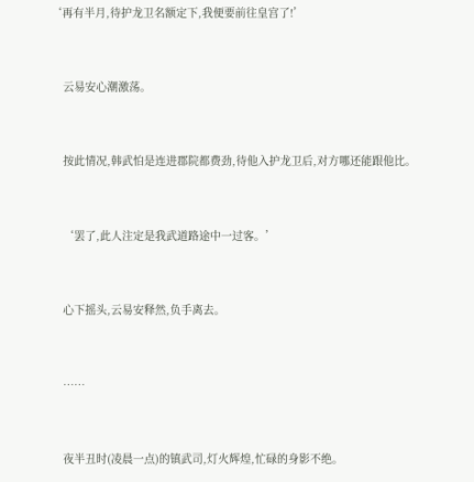‘再有半月,待护龙卫名额定下,我便要前往皇宫了!’


    云易安心潮激荡。


    按此情况,韩武怕是连进郡院都费劲,待他入护龙卫后,对方哪还能跟他比。


    ‘罢了,此人注定是我武道路途中一过客。’


    心下摇头,云易安释然,负手离去。


    ……


    夜半丑时(凌晨一点)的镇武司,灯火辉煌,忙碌的身影不绝。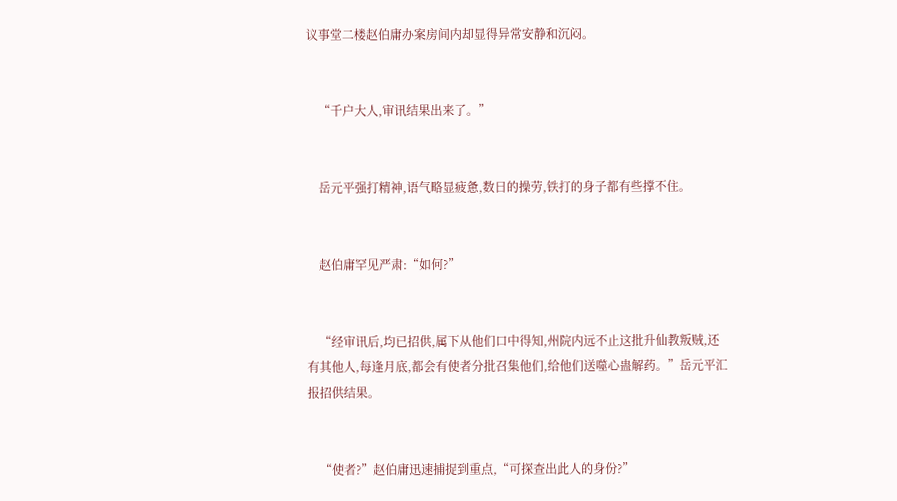议事堂二楼赵伯庸办案房间内却显得异常安静和沉闷。


    “千户大人,审讯结果出来了。”


    岳元平强打精神,语气略显疲惫,数日的操劳,铁打的身子都有些撑不住。


    赵伯庸罕见严肃:“如何?”


    “经审讯后,均已招供,属下从他们口中得知,州院内远不止这批升仙教叛贼,还有其他人,每逢月底,都会有使者分批召集他们,给他们送噬心蛊解药。”岳元平汇报招供结果。


    “使者?”赵伯庸迅速捕捉到重点,“可探查出此人的身份?”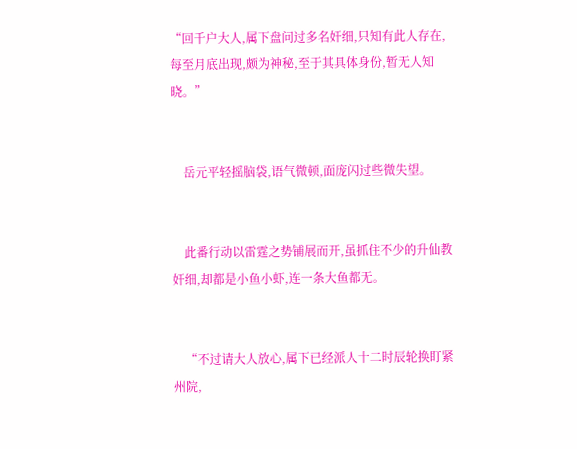“回千户大人,属下盘问过多名奸细,只知有此人存在,每至月底出现,颇为神秘,至于其具体身份,暂无人知晓。”


    岳元平轻摇脑袋,语气微顿,面庞闪过些微失望。


    此番行动以雷霆之势铺展而开,虽抓住不少的升仙教奸细,却都是小鱼小虾,连一条大鱼都无。


    “不过请大人放心,属下已经派人十二时辰轮换盯紧州院,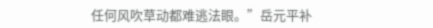任何风吹草动都难逃法眼。”岳元平补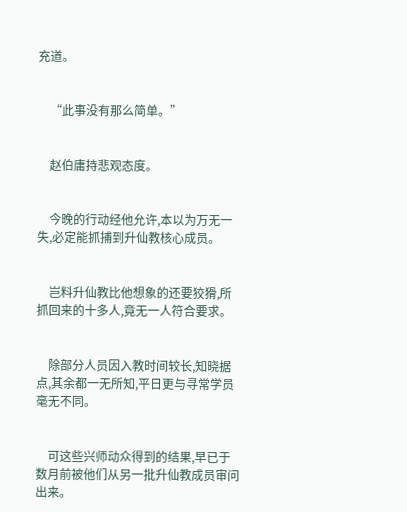充道。


    “此事没有那么简单。”


    赵伯庸持悲观态度。


    今晚的行动经他允许,本以为万无一失,必定能抓捕到升仙教核心成员。


    岂料升仙教比他想象的还要狡猾,所抓回来的十多人,竟无一人符合要求。


    除部分人员因入教时间较长,知晓据点,其余都一无所知,平日更与寻常学员毫无不同。


    可这些兴师动众得到的结果,早已于数月前被他们从另一批升仙教成员审问出来。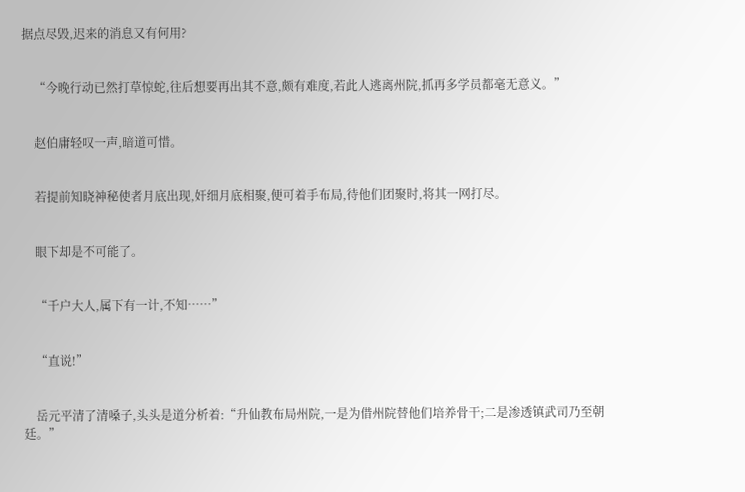据点尽毁,迟来的消息又有何用?


    “今晚行动已然打草惊蛇,往后想要再出其不意,颇有难度,若此人逃离州院,抓再多学员都毫无意义。”


    赵伯庸轻叹一声,暗道可惜。


    若提前知晓神秘使者月底出现,奸细月底相聚,便可着手布局,待他们团聚时,将其一网打尽。


    眼下却是不可能了。


    “千户大人,属下有一计,不知……”


    “直说!”


    岳元平清了清嗓子,头头是道分析着:“升仙教布局州院,一是为借州院替他们培养骨干;二是渗透镇武司乃至朝廷。”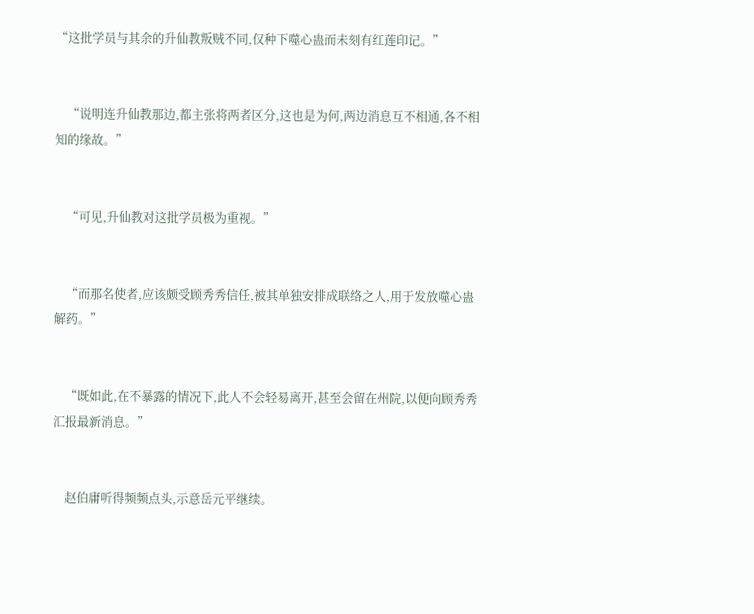“这批学员与其余的升仙教叛贼不同,仅种下噬心蛊而未刻有红莲印记。”


    “说明连升仙教那边,都主张将两者区分,这也是为何,两边消息互不相通,各不相知的缘故。”


    “可见,升仙教对这批学员极为重视。”


    “而那名使者,应该颇受顾秀秀信任,被其单独安排成联络之人,用于发放噬心蛊解药。”


    “既如此,在不暴露的情况下,此人不会轻易离开,甚至会留在州院,以便向顾秀秀汇报最新消息。”


    赵伯庸听得频频点头,示意岳元平继续。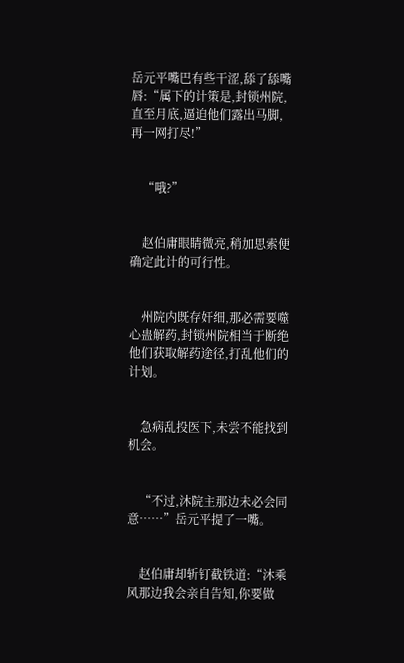岳元平嘴巴有些干涩,舔了舔嘴唇:“属下的计策是,封锁州院,直至月底,逼迫他们露出马脚,再一网打尽!”


    “哦?”


    赵伯庸眼睛微亮,稍加思索便确定此计的可行性。


    州院内既存奸细,那必需要噬心蛊解药,封锁州院相当于断绝他们获取解药途径,打乱他们的计划。


    急病乱投医下,未尝不能找到机会。


    “不过,沐院主那边未必会同意……”岳元平提了一嘴。


    赵伯庸却斩钉截铁道:“沐乘风那边我会亲自告知,你要做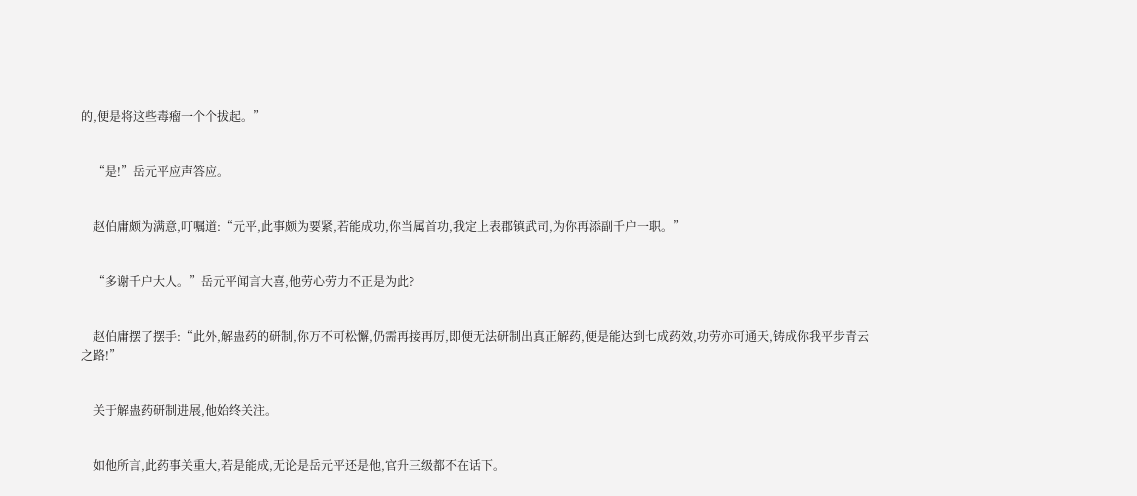的,便是将这些毒瘤一个个拔起。”


    “是!”岳元平应声答应。


    赵伯庸颇为满意,叮嘱道:“元平,此事颇为要紧,若能成功,你当属首功,我定上表郡镇武司,为你再添副千户一职。”


    “多谢千户大人。”岳元平闻言大喜,他劳心劳力不正是为此?


    赵伯庸摆了摆手:“此外,解蛊药的研制,你万不可松懈,仍需再接再厉,即便无法研制出真正解药,便是能达到七成药效,功劳亦可通天,铸成你我平步青云之路!”


    关于解蛊药研制进展,他始终关注。


    如他所言,此药事关重大,若是能成,无论是岳元平还是他,官升三级都不在话下。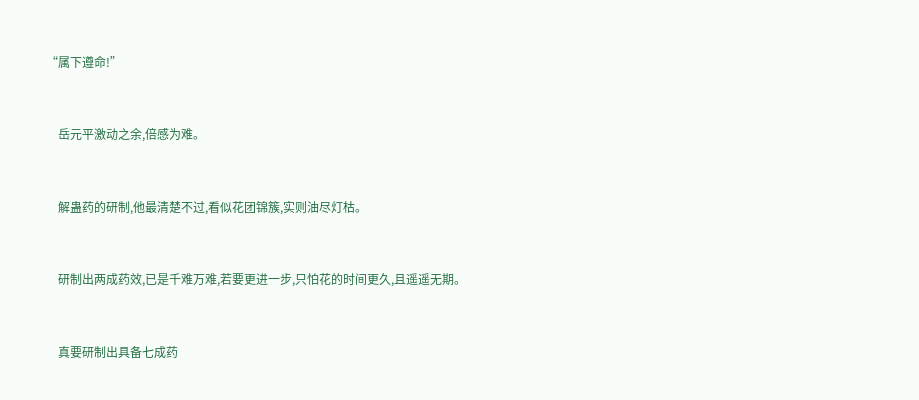“属下遵命!”


    岳元平激动之余,倍感为难。


    解蛊药的研制,他最清楚不过,看似花团锦簇,实则油尽灯枯。


    研制出两成药效,已是千难万难,若要更进一步,只怕花的时间更久,且遥遥无期。


    真要研制出具备七成药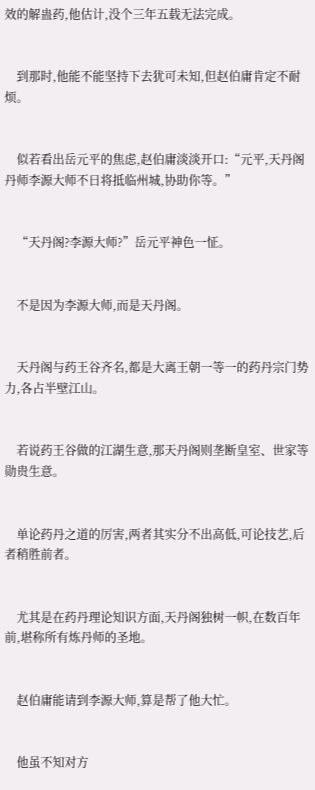效的解蛊药,他估计,没个三年五载无法完成。


    到那时,他能不能坚持下去犹可未知,但赵伯庸肯定不耐烦。


    似若看出岳元平的焦虑,赵伯庸淡淡开口:“元平,天丹阁丹师李源大师不日将抵临州城,协助你等。”


    “天丹阁?李源大师?”岳元平神色一怔。


    不是因为李源大师,而是天丹阁。


    天丹阁与药王谷齐名,都是大离王朝一等一的药丹宗门势力,各占半壁江山。


    若说药王谷做的江湖生意,那天丹阁则垄断皇室、世家等勋贵生意。


    单论药丹之道的厉害,两者其实分不出高低,可论技艺,后者稍胜前者。


    尤其是在药丹理论知识方面,天丹阁独树一帜,在数百年前,堪称所有炼丹师的圣地。


    赵伯庸能请到李源大师,算是帮了他大忙。


    他虽不知对方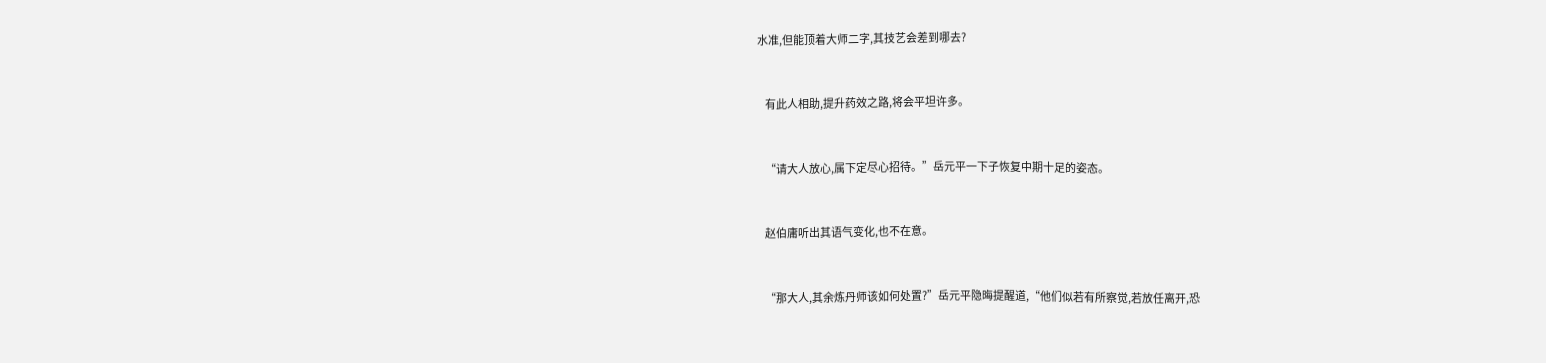水准,但能顶着大师二字,其技艺会差到哪去?


    有此人相助,提升药效之路,将会平坦许多。


    “请大人放心,属下定尽心招待。”岳元平一下子恢复中期十足的姿态。


    赵伯庸听出其语气变化,也不在意。


    “那大人,其余炼丹师该如何处置?”岳元平隐晦提醒道,“他们似若有所察觉,若放任离开,恐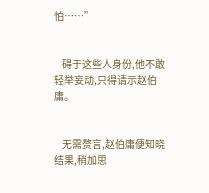怕……”


    碍于这些人身份,他不敢轻举妄动,只得请示赵伯庸。


    无需赘言,赵伯庸便知晓结果,稍加思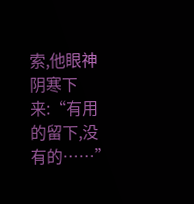索,他眼神阴寒下来:“有用的留下,没有的……”